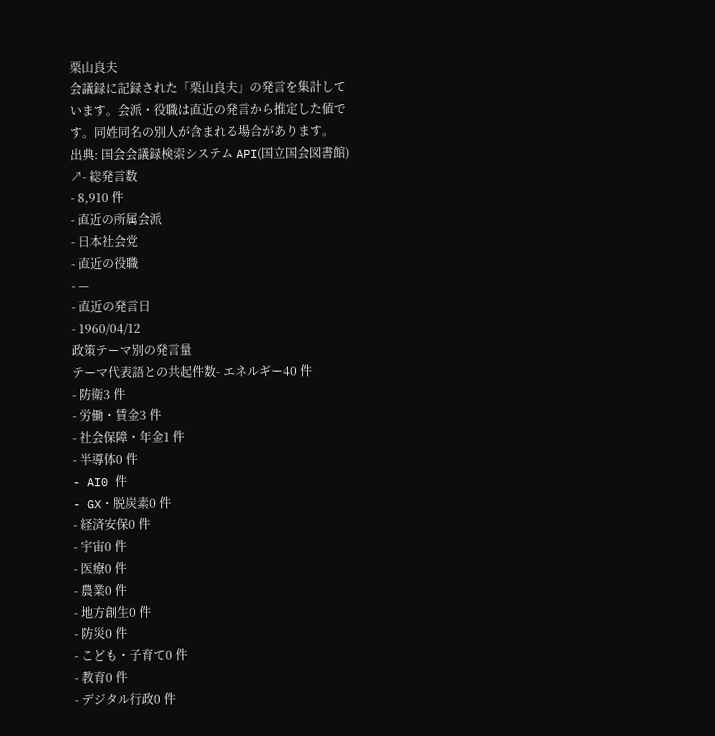栗山良夫
会議録に記録された「栗山良夫」の発言を集計しています。会派・役職は直近の発言から推定した値です。同姓同名の別人が含まれる場合があります。
出典: 国会会議録検索システム API(国立国会図書館) ↗- 総発言数
- 8,910 件
- 直近の所属会派
- 日本社会党
- 直近の役職
- —
- 直近の発言日
- 1960/04/12
政策テーマ別の発言量
テーマ代表語との共起件数- エネルギー40 件
- 防衛3 件
- 労働・賃金3 件
- 社会保障・年金1 件
- 半導体0 件
- AI0 件
- GX・脱炭素0 件
- 経済安保0 件
- 宇宙0 件
- 医療0 件
- 農業0 件
- 地方創生0 件
- 防災0 件
- こども・子育て0 件
- 教育0 件
- デジタル行政0 件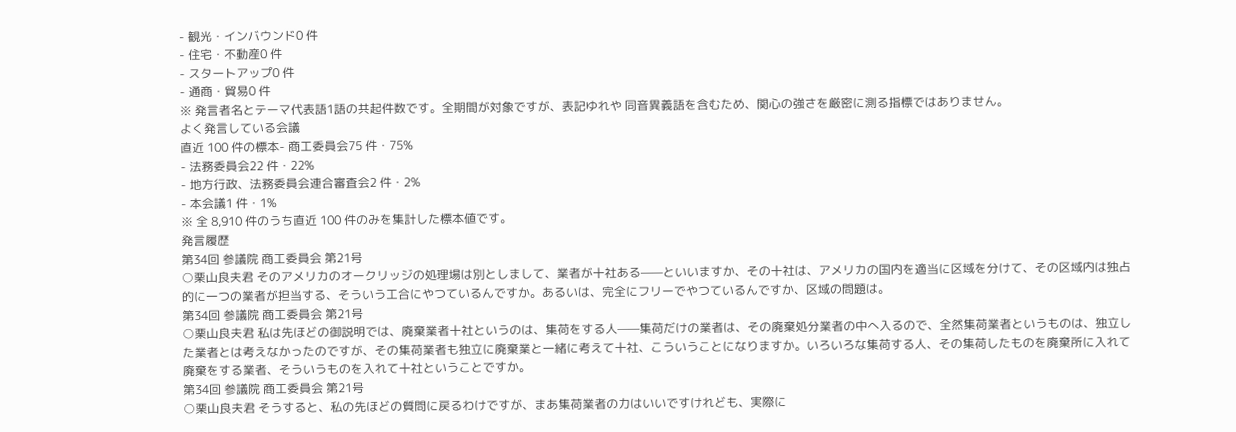- 観光・インバウンド0 件
- 住宅・不動産0 件
- スタートアップ0 件
- 通商・貿易0 件
※ 発言者名とテーマ代表語1語の共起件数です。全期間が対象ですが、表記ゆれや 同音異義語を含むため、関心の強さを厳密に測る指標ではありません。
よく発言している会議
直近 100 件の標本- 商工委員会75 件・75%
- 法務委員会22 件・22%
- 地方行政、法務委員会連合審査会2 件・2%
- 本会議1 件・1%
※ 全 8,910 件のうち直近 100 件のみを集計した標本値です。
発言履歴
第34回 参議院 商工委員会 第21号
○栗山良夫君 そのアメリカのオークリッジの処理場は別としまして、業者が十社ある——といいますか、その十社は、アメリカの国内を適当に区域を分けて、その区域内は独占的に一つの業者が担当する、そういう工合にやつているんですか。あるいは、完全にフリーでやつているんですか、区域の問題は。
第34回 参議院 商工委員会 第21号
○栗山良夫君 私は先ほどの御説明では、廃棄業者十社というのは、集荷をする人——集荷だけの業者は、その廃棄処分業者の中へ入るので、全然集荷業者というものは、独立した業者とは考えなかったのですが、その集荷業者も独立に廃棄業と一緒に考えて十社、こういうことになりますか。いろいろな集荷する人、その集荷したものを廃棄所に入れて廃棄をする業者、そういうものを入れて十社ということですか。
第34回 参議院 商工委員会 第21号
○栗山良夫君 そうすると、私の先ほどの質問に戻るわけですが、まあ集荷業者の力はいいですけれども、実際に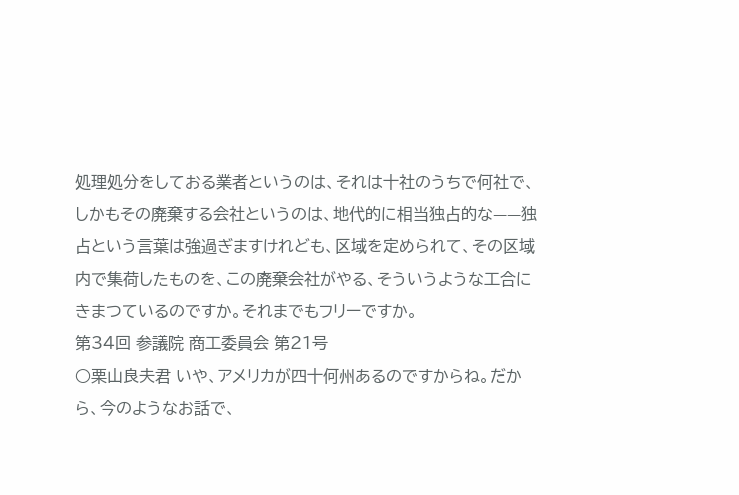処理処分をしておる業者というのは、それは十社のうちで何社で、しかもその廃棄する会社というのは、地代的に相当独占的な——独占という言葉は強過ぎますけれども、区域を定められて、その区域内で集荷したものを、この廃棄会社がやる、そういうような工合にきまつているのですか。それまでもフリーですか。
第34回 参議院 商工委員会 第21号
○栗山良夫君 いや、アメリカが四十何州あるのですからね。だから、今のようなお話で、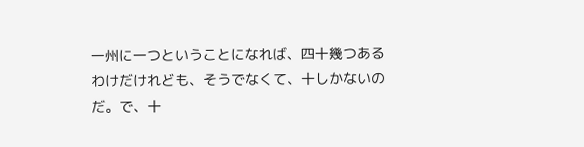一州に一つということになれば、四十幾つあるわけだけれども、そうでなくて、十しかないのだ。で、十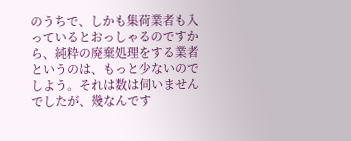のうちで、しかも集荷業者も入っているとおっしゃるのですから、純粋の廃棄処理をする業者というのは、もっと少ないのでしよう。それは数は伺いませんでしたが、幾なんです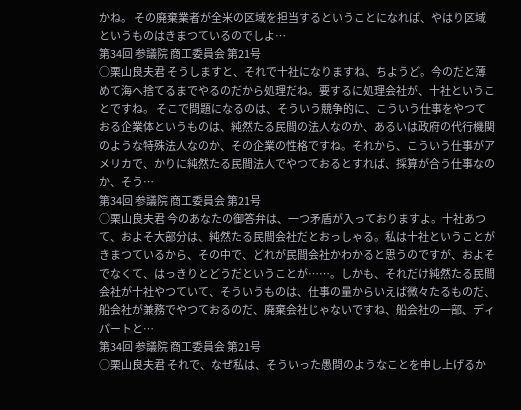かね。 その廃棄業者が全米の区域を担当するということになれば、やはり区域というものはきまつているのでしよ…
第34回 参議院 商工委員会 第21号
○栗山良夫君 そうしますと、それで十社になりますね、ちようど。今のだと薄めて海へ捨てるまでやるのだから処理だね。要するに処理会社が、十社ということですね。 そこで問題になるのは、そういう競争的に、こういう仕事をやつておる企業体というものは、純然たる民間の法人なのか、あるいは政府の代行機関のような特殊法人なのか、その企業の性格ですね。それから、こういう仕事がアメリカで、かりに純然たる民間法人でやつておるとすれば、採算が合う仕事なのか、そう…
第34回 参議院 商工委員会 第21号
○栗山良夫君 今のあなたの御答弁は、一つ矛盾が入っておりますよ。十社あつて、およそ大部分は、純然たる民間会社だとおっしゃる。私は十社ということがきまつているから、その中で、どれが民間会社かわかると思うのですが、およそでなくて、はっきりとどうだということが……。しかも、それだけ純然たる民間会社が十社やつていて、そういうものは、仕事の量からいえば微々たるものだ、船会社が兼務でやつておるのだ、廃棄会社じゃないですね、船会社の一部、ディパートと…
第34回 参議院 商工委員会 第21号
○栗山良夫君 それで、なぜ私は、そういった愚問のようなことを申し上げるか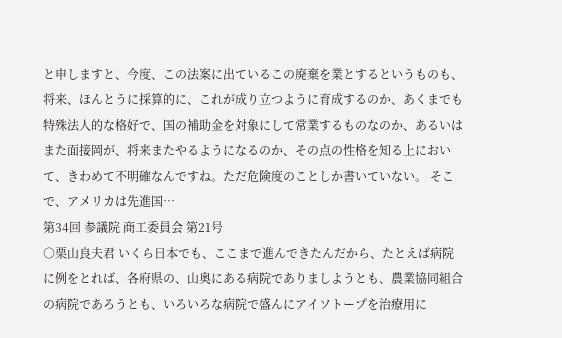と申しますと、今度、この法案に出ているこの廃棄を業とするというものも、将来、ほんとうに採算的に、これが成り立つように育成するのか、あくまでも特殊法人的な格好で、国の補助金を対象にして常業するものなのか、あるいはまた面接岡が、将来またやるようになるのか、その点の性格を知る上において、きわめて不明確なんですね。ただ危険度のことしか書いていない。 そこで、アメリカは先進国…
第34回 参議院 商工委員会 第21号
○栗山良夫君 いくら日本でも、ここまで進んできたんだから、たとえば病院に例をとれば、各府県の、山奥にある病院でありましようとも、農業協同組合の病院であろうとも、いろいろな病院で盛んにアイソトープを治療用に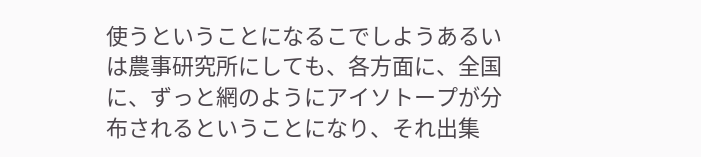使うということになるこでしようあるいは農事研究所にしても、各方面に、全国に、ずっと網のようにアイソトープが分布されるということになり、それ出集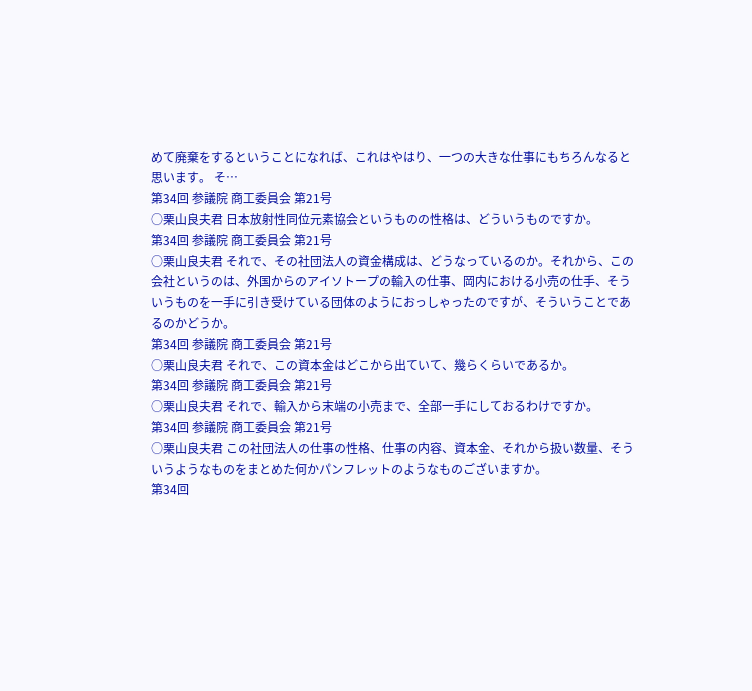めて廃棄をするということになれば、これはやはり、一つの大きな仕事にもちろんなると思います。 そ…
第34回 参議院 商工委員会 第21号
○栗山良夫君 日本放射性同位元素協会というものの性格は、どういうものですか。
第34回 参議院 商工委員会 第21号
○栗山良夫君 それで、その社団法人の資金構成は、どうなっているのか。それから、この会社というのは、外国からのアイソトープの輸入の仕事、岡内における小売の仕手、そういうものを一手に引き受けている団体のようにおっしゃったのですが、そういうことであるのかどうか。
第34回 参議院 商工委員会 第21号
○栗山良夫君 それで、この資本金はどこから出ていて、幾らくらいであるか。
第34回 参議院 商工委員会 第21号
○栗山良夫君 それで、輸入から末端の小売まで、全部一手にしておるわけですか。
第34回 参議院 商工委員会 第21号
○栗山良夫君 この社団法人の仕事の性格、仕事の内容、資本金、それから扱い数量、そういうようなものをまとめた何かパンフレットのようなものございますか。
第34回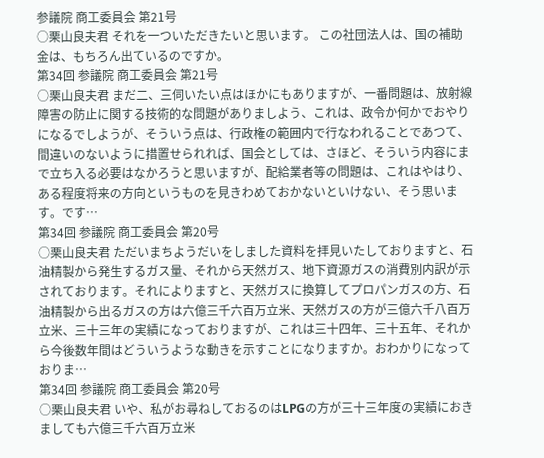参議院 商工委員会 第21号
○栗山良夫君 それを一ついただきたいと思います。 この社団法人は、国の補助金は、もちろん出ているのですか。
第34回 参議院 商工委員会 第21号
○栗山良夫君 まだ二、三伺いたい点はほかにもありますが、一番問題は、放射線障害の防止に関する技術的な問題がありましよう、これは、政令か何かでおやりになるでしようが、そういう点は、行政権の範囲内で行なわれることであつて、間違いのないように措置せられれば、国会としては、さほど、そういう内容にまで立ち入る必要はなかろうと思いますが、配給業者等の問題は、これはやはり、ある程度将来の方向というものを見きわめておかないといけない、そう思います。です…
第34回 参議院 商工委員会 第20号
○栗山良夫君 ただいまちようだいをしました資料を拝見いたしておりますと、石油精製から発生するガス量、それから天然ガス、地下資源ガスの消費別内訳が示されております。それによりますと、天然ガスに換算してプロパンガスの方、石油精製から出るガスの方は六億三千六百万立米、天然ガスの方が三億六千八百万立米、三十三年の実績になっておりますが、これは三十四年、三十五年、それから今後数年間はどういうような動きを示すことになりますか。おわかりになっておりま…
第34回 参議院 商工委員会 第20号
○栗山良夫君 いや、私がお尋ねしておるのはLPGの方が三十三年度の実績におきましても六億三千六百万立米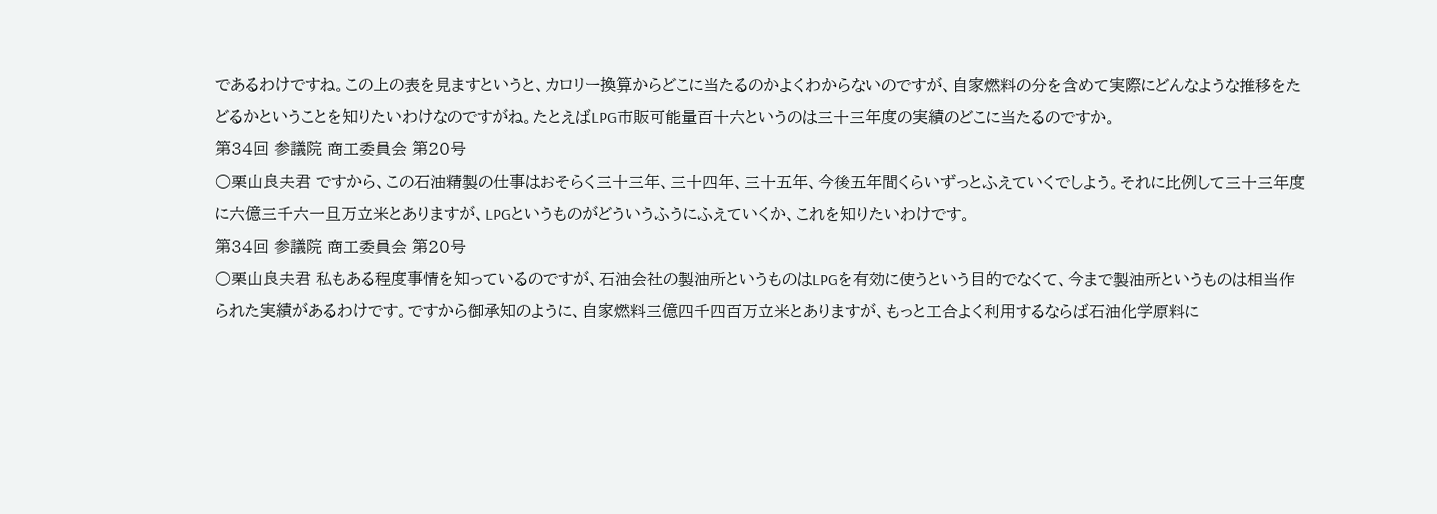であるわけですね。この上の表を見ますというと、カロリー換算からどこに当たるのかよくわからないのですが、自家燃料の分を含めて実際にどんなような推移をたどるかということを知りたいわけなのですがね。たとえばLPG市販可能量百十六というのは三十三年度の実績のどこに当たるのですか。
第34回 参議院 商工委員会 第20号
○栗山良夫君 ですから、この石油精製の仕事はおそらく三十三年、三十四年、三十五年、今後五年間くらいずっとふえていくでしよう。それに比例して三十三年度に六億三千六一旦万立米とありますが、LPGというものがどういうふうにふえていくか、これを知りたいわけです。
第34回 参議院 商工委員会 第20号
○栗山良夫君 私もある程度事情を知っているのですが、石油会社の製油所というものはLPGを有効に使うという目的でなくて、今まで製油所というものは相当作られた実績があるわけです。ですから御承知のように、自家燃料三億四千四百万立米とありますが、もっと工合よく利用するならば石油化学原料に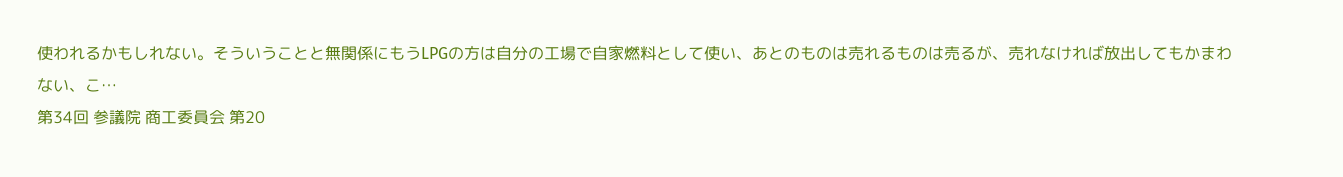使われるかもしれない。そういうことと無関係にもうLPGの方は自分の工場で自家燃料として使い、あとのものは売れるものは売るが、売れなければ放出してもかまわない、こ…
第34回 参議院 商工委員会 第20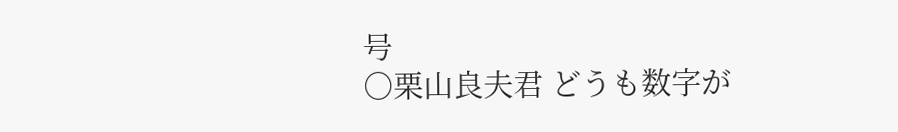号
○栗山良夫君 どうも数字が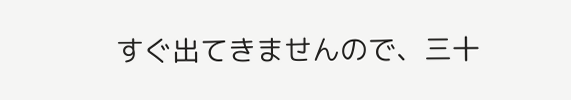すぐ出てきませんので、三十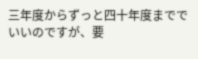三年度からずっと四十年度まででいいのですが、要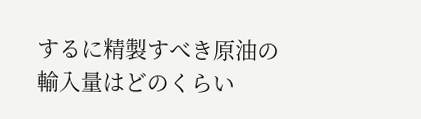するに精製すべき原油の輸入量はどのくらい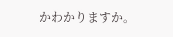かわかりますか。